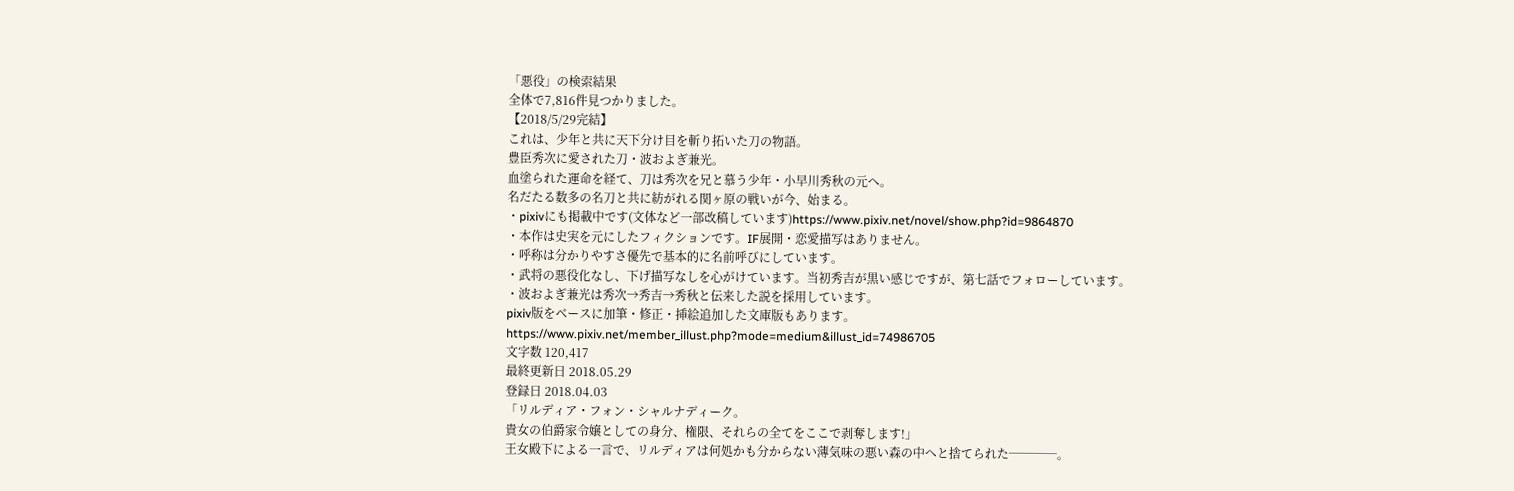「悪役」の検索結果
全体で7,816件見つかりました。
【2018/5/29完結】
これは、少年と共に天下分け目を斬り拓いた刀の物語。
豊臣秀次に愛された刀・波およぎ兼光。
血塗られた運命を経て、刀は秀次を兄と慕う少年・小早川秀秋の元へ。
名だたる数多の名刀と共に紡がれる関ヶ原の戦いが今、始まる。
・pixivにも掲載中です(文体など一部改稿しています)https://www.pixiv.net/novel/show.php?id=9864870
・本作は史実を元にしたフィクションです。IF展開・恋愛描写はありません。
・呼称は分かりやすさ優先で基本的に名前呼びにしています。
・武将の悪役化なし、下げ描写なしを心がけています。当初秀吉が黒い感じですが、第七話でフォローしています。
・波およぎ兼光は秀次→秀吉→秀秋と伝来した説を採用しています。
pixiv版をベースに加筆・修正・挿絵追加した文庫版もあります。
https://www.pixiv.net/member_illust.php?mode=medium&illust_id=74986705
文字数 120,417
最終更新日 2018.05.29
登録日 2018.04.03
「リルディア・フォン・シャルナディーク。
貴女の伯爵家令嬢としての身分、権限、それらの全てをここで剥奪します!」
王女殿下による一言で、リルディアは何処かも分からない薄気味の悪い森の中へと捨てられた────。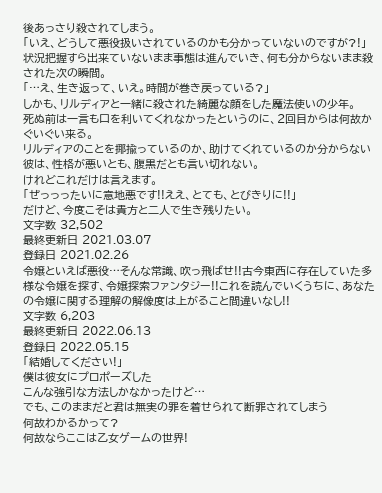後あっさり殺されてしまう。
「いえ、どうして悪役扱いされているのかも分かっていないのですが?!」
状況把握すら出来ていないまま事態は進んでいき、何も分からないまま殺された次の瞬間。
「…え、生き返って、いえ。時間が巻き戻っている?」
しかも、リルディアと一緒に殺された綺麗な顔をした魔法使いの少年。
死ぬ前は一言も口を利いてくれなかったというのに、2回目からは何故かぐいぐい来る。
リルディアのことを揶揄っているのか、助けてくれているのか分からない彼は、性格が悪いとも、腹黒だとも言い切れない。
けれどこれだけは言えます。
「ぜっっったいに意地悪です!!ええ、とても、とびきりに!!」
だけど、今度こそは貴方と二人で生き残りたい。
文字数 32,502
最終更新日 2021.03.07
登録日 2021.02.26
令嬢といえば悪役…そんな常識、吹っ飛ばせ!!古今東西に存在していた多様な令嬢を探す、令嬢探索ファンタジー!!これを読んでいくうちに、あなたの令嬢に関する理解の解像度は上がること間違いなし!!
文字数 6,203
最終更新日 2022.06.13
登録日 2022.05.15
「結婚してください!」
僕は彼女にプロポーズした
こんな強引な方法しかなかったけど…
でも、このままだと君は無実の罪を着せられて断罪されてしまう
何故わかるかって?
何故ならここは乙女ゲームの世界!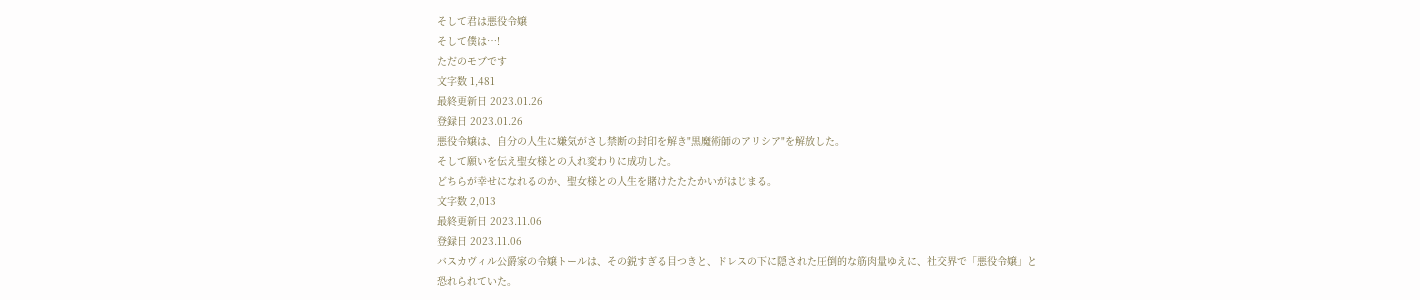そして君は悪役令嬢
そして僕は…!
ただのモブです
文字数 1,481
最終更新日 2023.01.26
登録日 2023.01.26
悪役令嬢は、自分の人生に嫌気がさし禁断の封印を解き"黒魔術師のアリシア"を解放した。
そして願いを伝え聖女様との入れ変わりに成功した。
どちらが幸せになれるのか、聖女様との人生を賭けたたたかいがはじまる。
文字数 2,013
最終更新日 2023.11.06
登録日 2023.11.06
バスカヴィル公爵家の令嬢トールは、その鋭すぎる目つきと、ドレスの下に隠された圧倒的な筋肉量ゆえに、社交界で「悪役令嬢」と恐れられていた。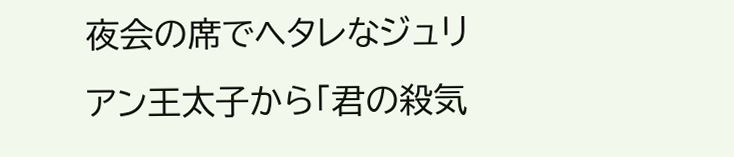夜会の席でヘタレなジュリアン王太子から「君の殺気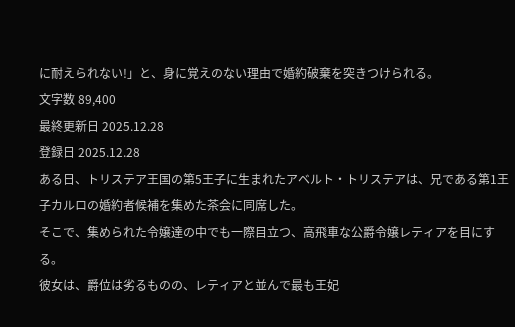に耐えられない!」と、身に覚えのない理由で婚約破棄を突きつけられる。
文字数 89,400
最終更新日 2025.12.28
登録日 2025.12.28
ある日、トリステア王国の第5王子に生まれたアベルト・トリステアは、兄である第1王子カルロの婚約者候補を集めた茶会に同席した。
そこで、集められた令嬢達の中でも一際目立つ、高飛車な公爵令嬢レティアを目にする。
彼女は、爵位は劣るものの、レティアと並んで最も王妃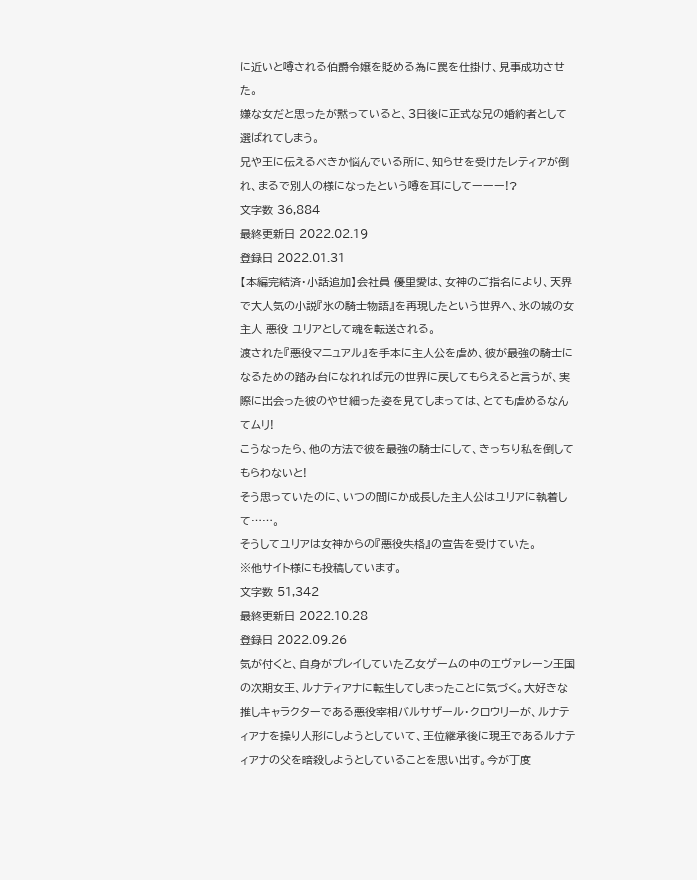に近いと噂される伯爵令嬢を貶める為に罠を仕掛け、見事成功させた。
嫌な女だと思ったが黙っていると、3日後に正式な兄の婚約者として選ばれてしまう。
兄や王に伝えるべきか悩んでいる所に、知らせを受けたレティアが倒れ、まるで別人の様になったという噂を耳にしてーーー!?
文字数 36,884
最終更新日 2022.02.19
登録日 2022.01.31
【本編完結済・小話追加】会社員 優里愛は、女神のご指名により、天界で大人気の小説『氷の騎士物語』を再現したという世界へ、氷の城の女主人 悪役 ユリアとして魂を転送される。
渡された『悪役マニュアル』を手本に主人公を虐め、彼が最強の騎士になるための踏み台になれれば元の世界に戻してもらえると言うが、実際に出会った彼のやせ細った姿を見てしまっては、とても虐めるなんてムリ!
こうなったら、他の方法で彼を最強の騎士にして、きっちり私を倒してもらわないと!
そう思っていたのに、いつの間にか成長した主人公はユリアに執着して……。
そうしてユリアは女神からの『悪役失格』の宣告を受けていた。
※他サイト様にも投稿しています。
文字数 51,342
最終更新日 2022.10.28
登録日 2022.09.26
気が付くと、自身がプレイしていた乙女ゲームの中のエヴァレーン王国の次期女王、ルナティアナに転生してしまったことに気づく。大好きな推しキャラクターである悪役宰相バルサザール・クロウリーが、ルナティアナを操り人形にしようとしていて、王位継承後に現王であるルナティアナの父を暗殺しようとしていることを思い出す。今が丁度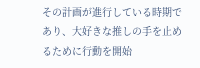その計画が進行している時期であり、大好きな推しの手を止めるために行動を開始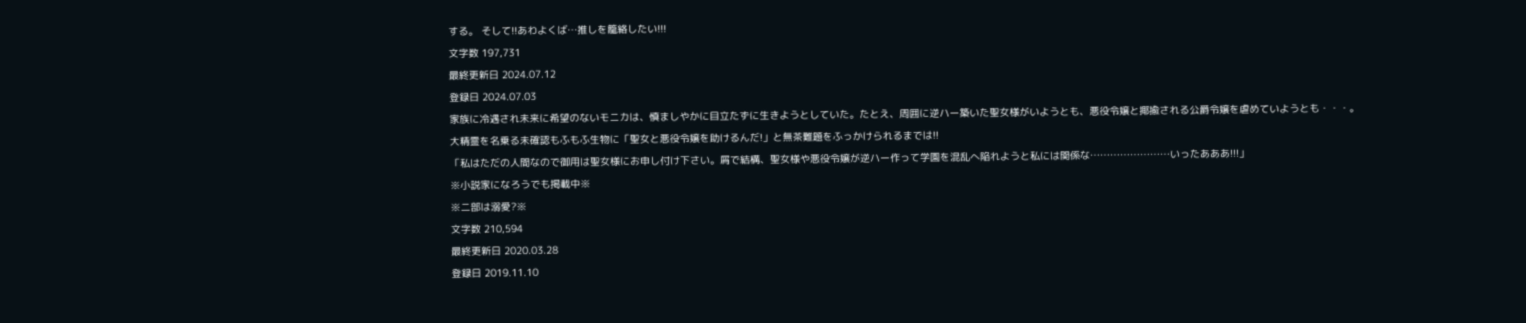する。 そして!!あわよくば…推しを籠絡したい!!!
文字数 197,731
最終更新日 2024.07.12
登録日 2024.07.03
家族に冷遇され未来に希望のないモニカは、慎ましやかに目立たずに生きようとしていた。たとえ、周囲に逆ハー築いた聖女様がいようとも、悪役令嬢と揶揄される公爵令嬢を虐めていようとも・・・。
大精霊を名乗る未確認もふもふ生物に「聖女と悪役令嬢を助けるんだ!」と無茶難題をふっかけられるまでは!!
「私はただの人間なので御用は聖女様にお申し付け下さい。屑で結構、聖女様や悪役令嬢が逆ハー作って学園を混乱へ陥れようと私には関係な……………………いったあああ!!!」
※小説家になろうでも掲載中※
※二部は溺愛?※
文字数 210,594
最終更新日 2020.03.28
登録日 2019.11.10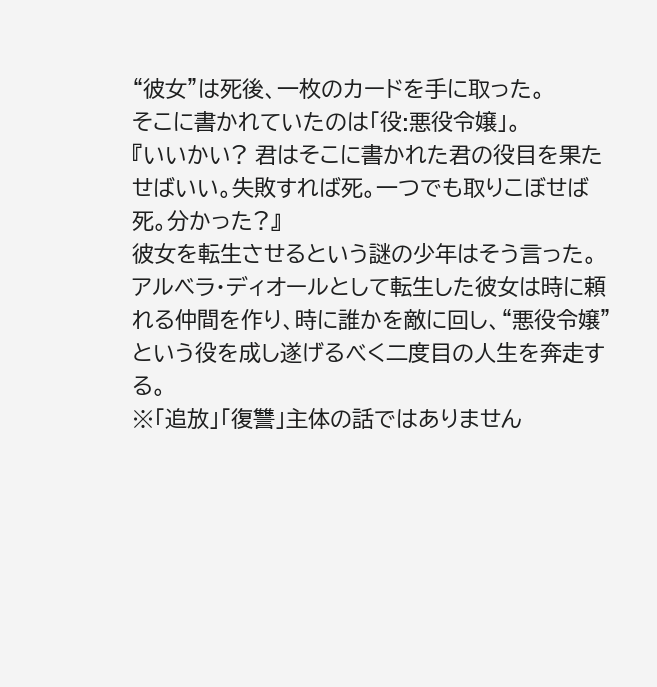“彼女”は死後、一枚のカードを手に取った。
そこに書かれていたのは「役:悪役令嬢」。
『いいかい? 君はそこに書かれた君の役目を果たせばいい。失敗すれば死。一つでも取りこぼせば死。分かった?』
彼女を転生させるという謎の少年はそう言った。
アルベラ・ディオールとして転生した彼女は時に頼れる仲間を作り、時に誰かを敵に回し、“悪役令嬢”という役を成し遂げるべく二度目の人生を奔走する。
※「追放」「復讐」主体の話ではありません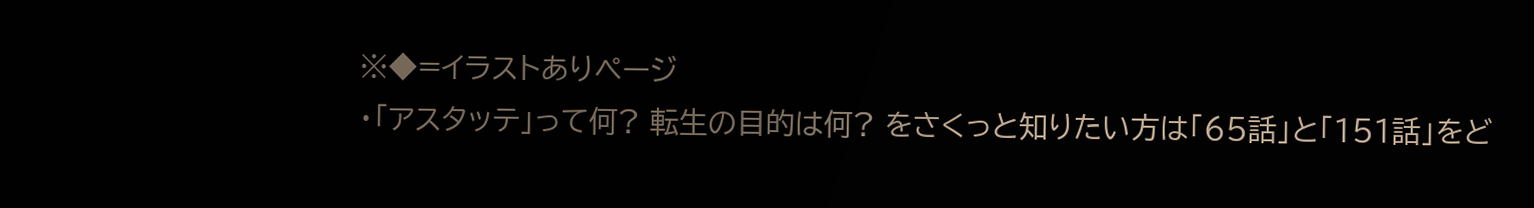※◆=イラストありページ
・「アスタッテ」って何? 転生の目的は何? をさくっと知りたい方は「65話」と「151話」をど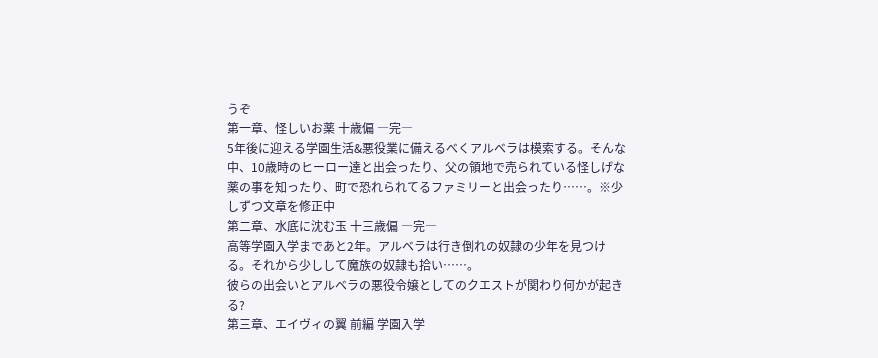うぞ
第一章、怪しいお薬 十歳偏 ―完―
5年後に迎える学園生活&悪役業に備えるべくアルベラは模索する。そんな中、10歳時のヒーロー達と出会ったり、父の領地で売られている怪しげな薬の事を知ったり、町で恐れられてるファミリーと出会ったり……。※少しずつ文章を修正中
第二章、水底に沈む玉 十三歳偏 ―完―
高等学園入学まであと2年。アルベラは行き倒れの奴隷の少年を見つける。それから少しして魔族の奴隷も拾い……。
彼らの出会いとアルベラの悪役令嬢としてのクエストが関わり何かが起きる?
第三章、エイヴィの翼 前編 学園入学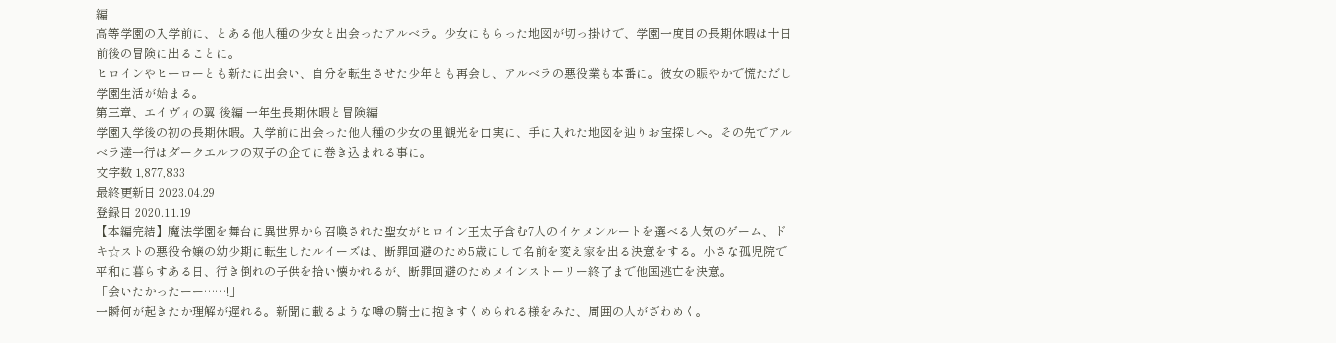編
高等学園の入学前に、とある他人種の少女と出会ったアルベラ。少女にもらった地図が切っ掛けで、学園一度目の長期休暇は十日前後の冒険に出ることに。
ヒロインやヒーローとも新たに出会い、自分を転生させた少年とも再会し、アルベラの悪役業も本番に。彼女の賑やかで慌ただし学園生活が始まる。
第三章、エイヴィの翼 後編 一年生長期休暇と冒険編
学園入学後の初の長期休暇。入学前に出会った他人種の少女の里観光を口実に、手に入れた地図を辿りお宝探しへ。その先でアルベラ達一行はダークエルフの双子の企てに巻き込まれる事に。
文字数 1,877,833
最終更新日 2023.04.29
登録日 2020.11.19
【本編完結】魔法学園を舞台に異世界から召喚された聖女がヒロイン王太子含む7人のイケメンルートを選べる人気のゲーム、ドキ☆ストの悪役令嬢の幼少期に転生したルイーズは、断罪回避のため5歳にして名前を変え家を出る決意をする。小さな孤児院で平和に暮らすある日、行き倒れの子供を拾い懐かれるが、断罪回避のためメインストーリー終了まで他国逃亡を決意。
「会いたかったーー……!」
一瞬何が起きたか理解が遅れる。新聞に載るような噂の騎士に抱きすくめられる様をみた、周囲の人がざわめく。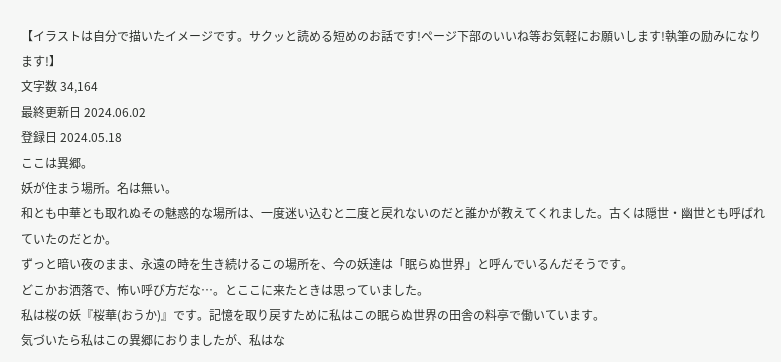【イラストは自分で描いたイメージです。サクッと読める短めのお話です!ページ下部のいいね等お気軽にお願いします!執筆の励みになります!】
文字数 34,164
最終更新日 2024.06.02
登録日 2024.05.18
ここは異郷。
妖が住まう場所。名は無い。
和とも中華とも取れぬその魅惑的な場所は、一度迷い込むと二度と戻れないのだと誰かが教えてくれました。古くは隠世・幽世とも呼ばれていたのだとか。
ずっと暗い夜のまま、永遠の時を生き続けるこの場所を、今の妖達は「眠らぬ世界」と呼んでいるんだそうです。
どこかお洒落で、怖い呼び方だな…。とここに来たときは思っていました。
私は桜の妖『桜華(おうか)』です。記憶を取り戻すために私はこの眠らぬ世界の田舎の料亭で働いています。
気づいたら私はこの異郷におりましたが、私はな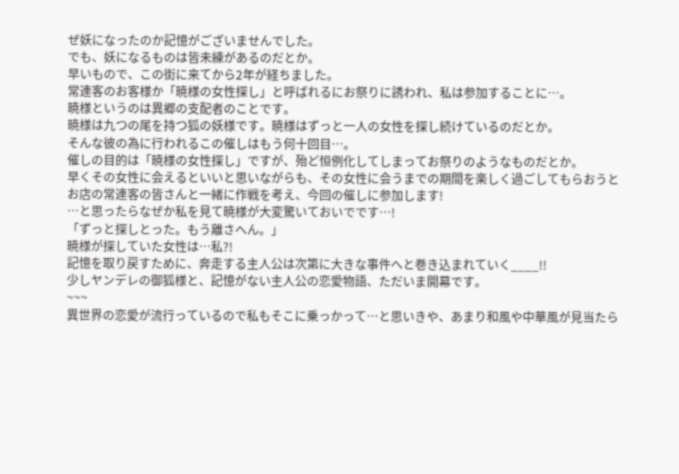ぜ妖になったのか記憶がございませんでした。
でも、妖になるものは皆未練があるのだとか。
早いもので、この街に来てから2年が経ちました。
常連客のお客様か「暁様の女性探し」と呼ばれるにお祭りに誘われ、私は参加することに…。
暁様というのは異郷の支配者のことです。
暁様は九つの尾を持つ狐の妖様です。暁様はずっと一人の女性を探し続けているのだとか。
そんな彼の為に行われるこの催しはもう何十回目…。
催しの目的は「暁様の女性探し」ですが、殆ど恒例化してしまってお祭りのようなものだとか。
早くその女性に会えるといいと思いながらも、その女性に会うまでの期間を楽しく過ごしてもらおうとお店の常連客の皆さんと一緒に作戦を考え、今回の催しに参加します!
…と思ったらなぜか私を見て暁様が大変驚いておいでです…!
「ずっと探しとった。もう離さへん。」
暁様が探していた女性は…私?!
記憶を取り戻すために、奔走する主人公は次第に大きな事件へと巻き込まれていく____!!
少しヤンデレの御狐様と、記憶がない主人公の恋愛物語、ただいま開幕です。
~~~
異世界の恋愛が流行っているので私もそこに乗っかって…と思いきや、あまり和風や中華風が見当たら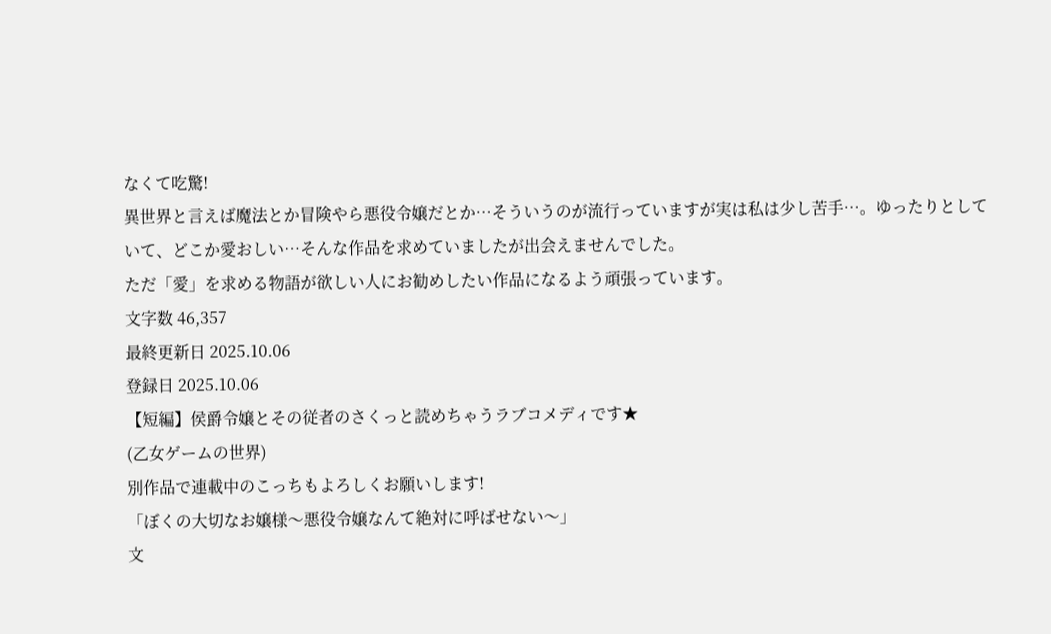なくて吃驚!
異世界と言えば魔法とか冒険やら悪役令嬢だとか…そういうのが流行っていますが実は私は少し苦手…。ゆったりとしていて、どこか愛おしい…そんな作品を求めていましたが出会えませんでした。
ただ「愛」を求める物語が欲しい人にお勧めしたい作品になるよう頑張っています。
文字数 46,357
最終更新日 2025.10.06
登録日 2025.10.06
【短編】侯爵令嬢とその従者のさくっと読めちゃうラブコメディです★
(乙女ゲームの世界)
別作品で連載中のこっちもよろしくお願いします!
「ぼくの大切なお嬢様〜悪役令嬢なんて絶対に呼ばせない〜」
文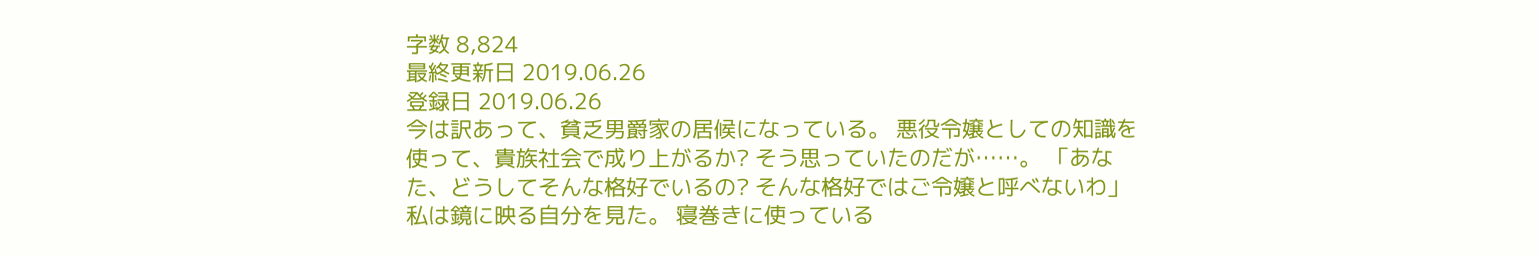字数 8,824
最終更新日 2019.06.26
登録日 2019.06.26
今は訳あって、貧乏男爵家の居候になっている。 悪役令嬢としての知識を使って、貴族社会で成り上がるか? そう思っていたのだが……。 「あなた、どうしてそんな格好でいるの? そんな格好ではご令嬢と呼べないわ」 私は鏡に映る自分を見た。 寝巻きに使っている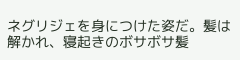ネグリジェを身につけた姿だ。髪は解かれ、寝起きのボサボサ髪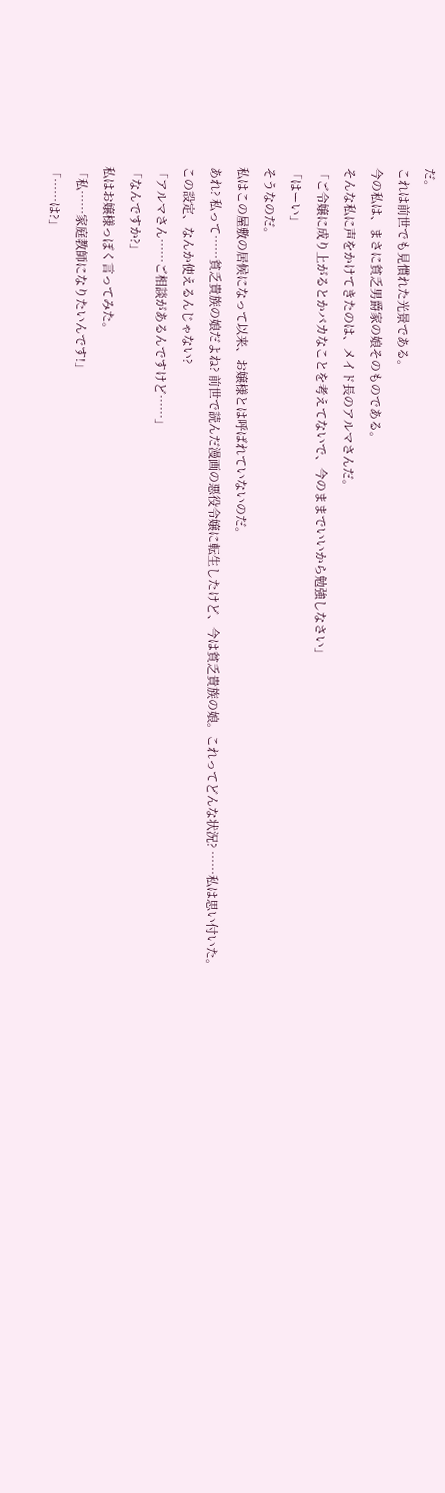だ。
これは前世でも見慣れた光景である。
今の私は、まさに貧乏男爵家の娘そのものである。
そんな私に声をかけてきたのは、メイド長のアルマさんだ。
「ご令嬢に成り上がるとかバカなことを考えてないで、今のままでいいから勉強しなさい」
「はーい」
そうなのだ。
私はこの屋敷の居候になって以来、お嬢様とは呼ばれていないのだ。
あれ? 私って……貧乏貴族の娘だよね? 前世で読んだ漫画の悪役令嬢に転生したけど、今は貧乏貴族の娘。これってどんな状況? ……私は思い付いた。
この設定、なんか使えるんじゃない?
「アルマさん……ご相談があるんですけど……」
「なんですか?」
私はお嬢様っぽく言ってみた。
「私……家庭教師になりたいんです!」
「……は?」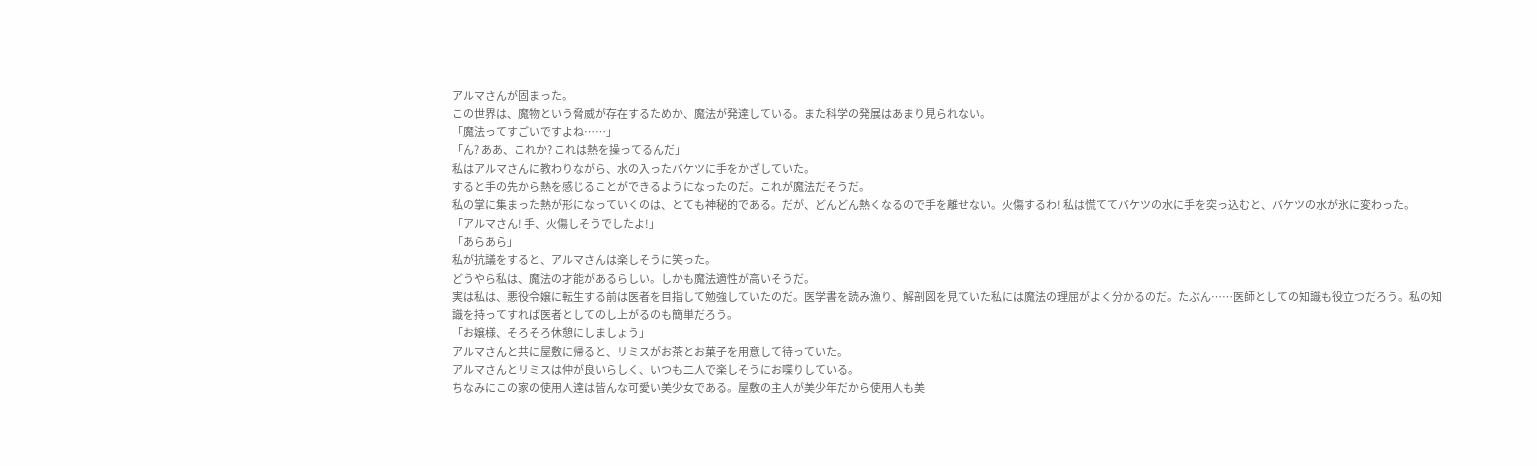アルマさんが固まった。
この世界は、魔物という脅威が存在するためか、魔法が発達している。また科学の発展はあまり見られない。
「魔法ってすごいですよね……」
「ん? ああ、これか? これは熱を操ってるんだ」
私はアルマさんに教わりながら、水の入ったバケツに手をかざしていた。
すると手の先から熱を感じることができるようになったのだ。これが魔法だそうだ。
私の掌に集まった熱が形になっていくのは、とても神秘的である。だが、どんどん熱くなるので手を離せない。火傷するわ! 私は慌ててバケツの水に手を突っ込むと、バケツの水が氷に変わった。
「アルマさん! 手、火傷しそうでしたよ!」
「あらあら」
私が抗議をすると、アルマさんは楽しそうに笑った。
どうやら私は、魔法の才能があるらしい。しかも魔法適性が高いそうだ。
実は私は、悪役令嬢に転生する前は医者を目指して勉強していたのだ。医学書を読み漁り、解剖図を見ていた私には魔法の理屈がよく分かるのだ。たぶん……医師としての知識も役立つだろう。私の知識を持ってすれば医者としてのし上がるのも簡単だろう。
「お嬢様、そろそろ休憩にしましょう」
アルマさんと共に屋敷に帰ると、リミスがお茶とお菓子を用意して待っていた。
アルマさんとリミスは仲が良いらしく、いつも二人で楽しそうにお喋りしている。
ちなみにこの家の使用人達は皆んな可愛い美少女である。屋敷の主人が美少年だから使用人も美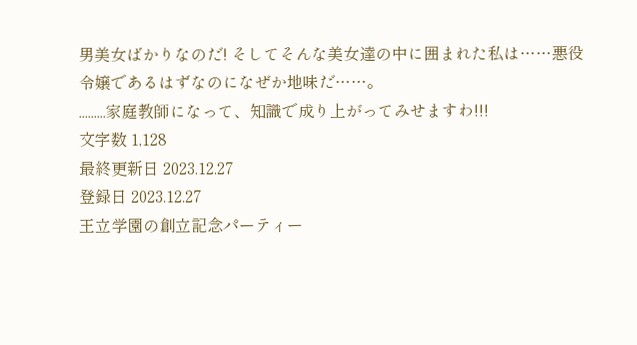男美女ばかりなのだ! そしてそんな美女達の中に囲まれた私は……悪役令嬢であるはずなのになぜか地味だ……。
.........家庭教師になって、知識で成り上がってみせますわ!!!
文字数 1,128
最終更新日 2023.12.27
登録日 2023.12.27
王立学園の創立記念パーティー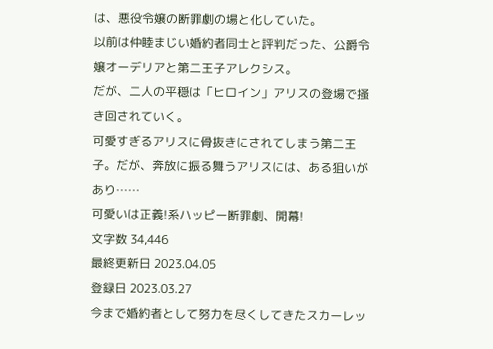は、悪役令嬢の断罪劇の場と化していた。
以前は仲睦まじい婚約者同士と評判だった、公爵令嬢オーデリアと第二王子アレクシス。
だが、二人の平穏は「ヒロイン」アリスの登場で掻き回されていく。
可愛すぎるアリスに骨抜きにされてしまう第二王子。だが、奔放に振る舞うアリスには、ある狙いがあり……
可愛いは正義!系ハッピー断罪劇、開幕!
文字数 34,446
最終更新日 2023.04.05
登録日 2023.03.27
今まで婚約者として努力を尽くしてきたスカーレッ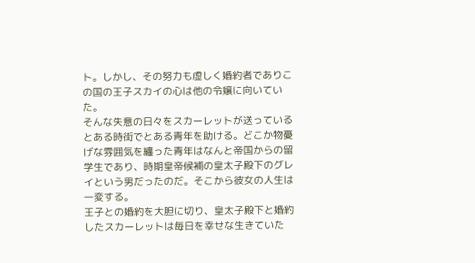ト。しかし、その努力も虚しく婚約者でありこの国の王子スカイの心は他の令嬢に向いていた。
そんな失意の日々をスカーレットが送っているとある時街でとある青年を助ける。どこか物憂げな雰囲気を纏った青年はなんと帝国からの留学生であり、時期皇帝候補の皇太子殿下のグレイという男だったのだ。そこから彼女の人生は一変する。
王子との婚約を大胆に切り、皇太子殿下と婚約したスカーレットは毎日を幸せな生きていた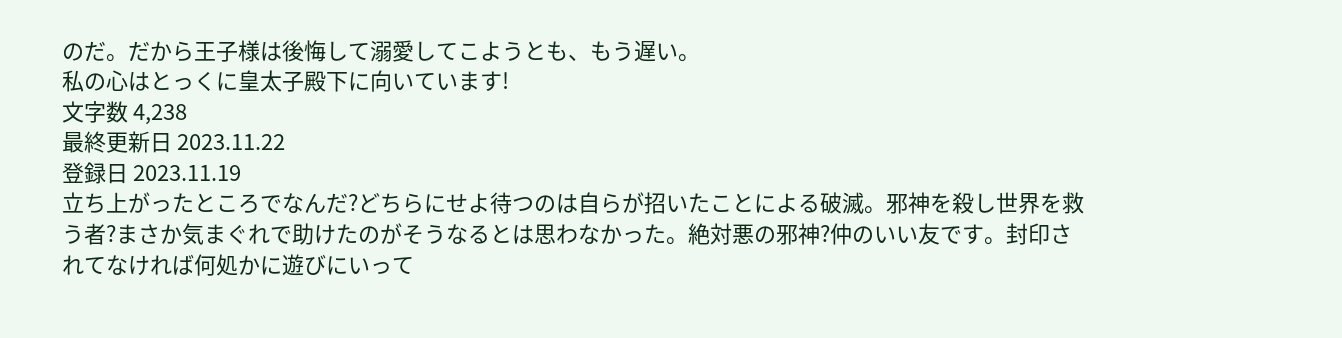のだ。だから王子様は後悔して溺愛してこようとも、もう遅い。
私の心はとっくに皇太子殿下に向いています!
文字数 4,238
最終更新日 2023.11.22
登録日 2023.11.19
立ち上がったところでなんだ?どちらにせよ待つのは自らが招いたことによる破滅。邪神を殺し世界を救う者?まさか気まぐれで助けたのがそうなるとは思わなかった。絶対悪の邪神?仲のいい友です。封印されてなければ何処かに遊びにいって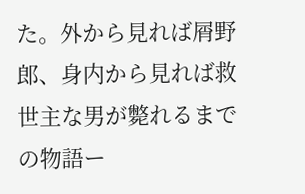た。外から見れば屑野郎、身内から見れば救世主な男が斃れるまでの物語ー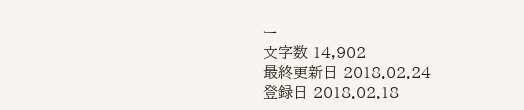ー
文字数 14,902
最終更新日 2018.02.24
登録日 2018.02.18